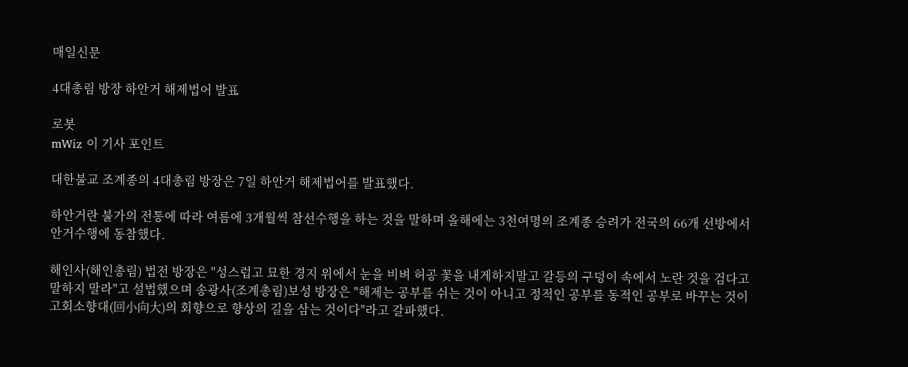매일신문

4대총림 방장 하안거 해제법어 발표

로봇
mWiz 이 기사 포인트

대한불교 조계종의 4대총림 방장은 7일 하안거 해제법어를 발표했다.

하안거란 불가의 전통에 따라 여름에 3개월씩 참선수행을 하는 것을 말하며 올해에는 3천여명의 조계종 승려가 전국의 66개 선방에서 안거수행에 동참했다.

해인사(해인총림) 법전 방장은 "성스럽고 묘한 경지 위에서 눈을 비벼 허공 꽃을 내게하지말고 갈등의 구덩이 속에서 노란 것을 검다고 말하지 말라"고 설법했으며 송광사(조계총림)보성 방장은 "해제는 공부를 쉬는 것이 아니고 정적인 공부를 동적인 공부로 바꾸는 것이고회소향대(回小向大)의 회향으로 향상의 길을 삼는 것이다"라고 갈파했다.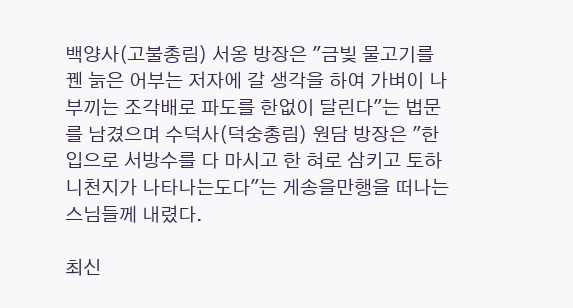백양사(고불총림) 서옹 방장은 "금빛 물고기를 꿴 늙은 어부는 저자에 갈 생각을 하여 가벼이 나부끼는 조각배로 파도를 한없이 달린다"는 법문를 남겼으며 수덕사(덕숭총림) 원담 방장은 "한 입으로 서방수를 다 마시고 한 혀로 삼키고 토하니천지가 나타나는도다"는 게송을만행을 떠나는 스님들께 내렸다.

최신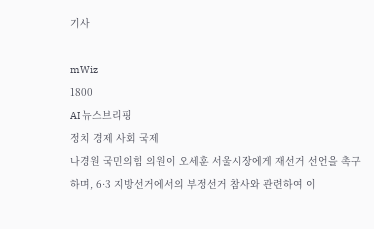기사

mWiz
1800
AI 뉴스브리핑
정치 경제 사회 국제
나경원 국민의힘 의원이 오세훈 서울시장에게 재선거 선언을 촉구하며, 6·3 지방선거에서의 부정선거 참사와 관련하여 이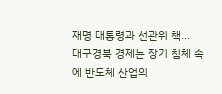재명 대통령과 선관위 책...
대구경북 경제는 장기 침체 속에 반도체 산업의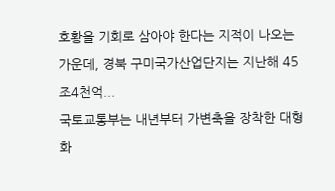호황을 기회로 삼아야 한다는 지적이 나오는 가운데, 경북 구미국가산업단지는 지난해 45조4천억...
국토교통부는 내년부터 가변축을 장착한 대형 화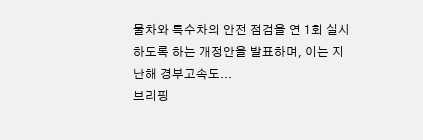물차와 특수차의 안전 점검을 연 1회 실시하도록 하는 개정안을 발표하며, 이는 지난해 경부고속도...
브리핑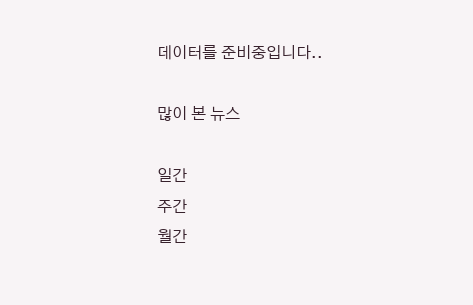데이터를 준비중입니다..

많이 본 뉴스

일간
주간
월간